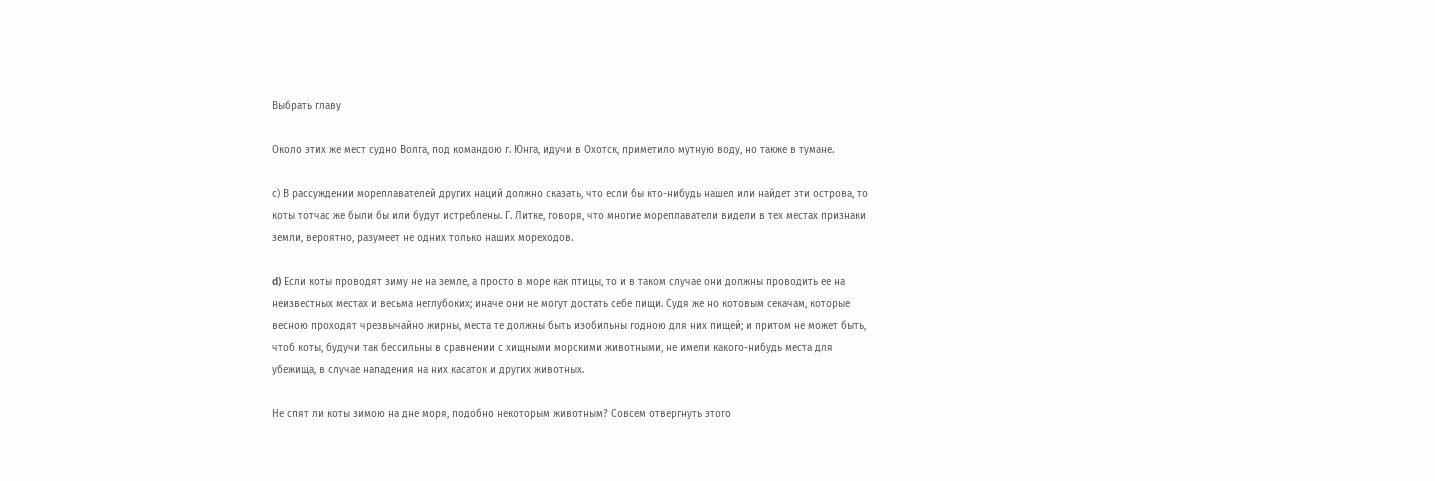Выбрать главу

Около этих же мест судно Волга, под командою г. Юнга, идучи в Охотск, приметило мутную воду, но также в тумане.

с) В рассуждении мореплавателей других наций должно сказать, что если бы кто-нибудь нашел или найдет эти острова, то коты тотчас же были бы или будут истреблены. Г. Литке, говоря, что многие мореплаватели видели в тех местах признаки земли, вероятно, разумеет не одних только наших мореходов.

d) Если коты проводят зиму не на земле, а просто в море как птицы, то и в таком случае они должны проводить ее на неизвестных местах и весьма неглубоких; иначе они не могут достать себе пищи. Судя же но котовым секачам, которые весною проходят чрезвычайно жирны, места те должны быть изобильны годною для них пищей; и притом не может быть, чтоб коты, будучи так бессильны в сравнении с хищными морскими животными, не имели какого-нибудь места для убежища, в случае нападения на них касаток и других животных.

Не спят ли коты зимою на дне моря, подобно некоторым животным? Совсем отвергнуть этого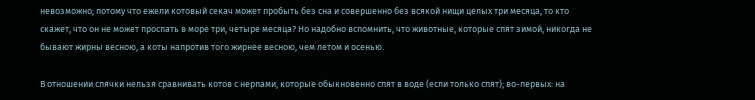невозможно; потому что ежели котовый секач может пробыть без сна и совершенно без всякой нищи целых три месяца, то кто скажет, что он не может проспать в море три, четыре месяца? Но надобно вспомнить, что животные, которые спят зимой, никогда не бывают жирны весною, а коты напротив того жирнее весною, чем летом и осенью.

В отношении спячки нельзя сравнивать котов с нерпами, которые обыкновенно спят в воде (если только спят); во-первых: на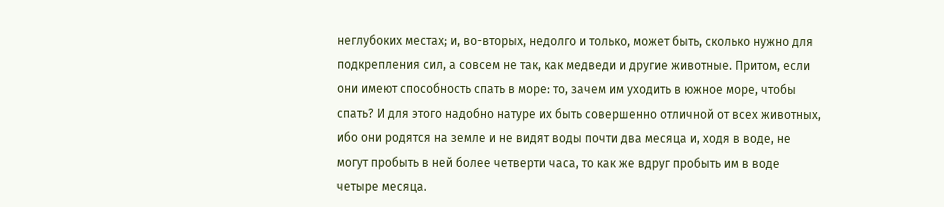неглубоких местах; и, во-вторых, недолго и только, может быть, сколько нужно для подкрепления сил, а совсем не так, как медведи и другие животные. Притом, если они имеют способность спать в море: то, зачем им уходить в южное море, чтобы спать? И для этого надобно натуре их быть совершенно отличной от всех животных, ибо они родятся на земле и не видят воды почти два месяца и, ходя в воде, не могут пробыть в ней более четверти часа, то как же вдруг пробыть им в воде четыре месяца.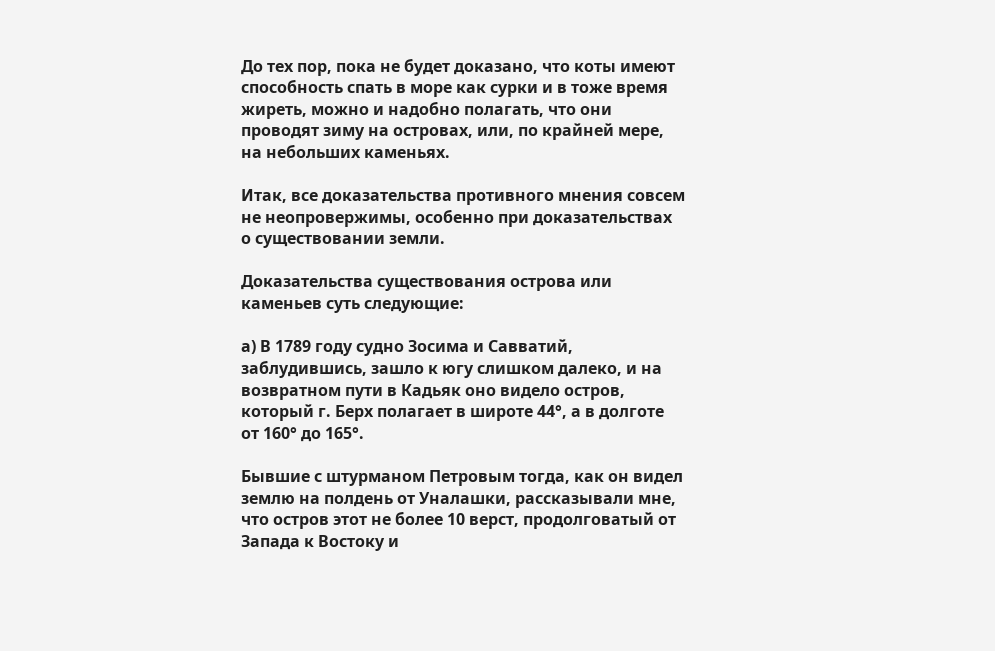До тех пор, пока не будет доказано, что коты имеют способность спать в море как сурки и в тоже время жиреть, можно и надобно полагать, что они проводят зиму на островах, или, по крайней мере, на небольших каменьях.

Итак, все доказательства противного мнения совсем не неопровержимы, особенно при доказательствах о существовании земли.

Доказательства существования острова или каменьев суть следующие:

а) В 1789 году судно Зосима и Савватий, заблудившись, зашло к югу слишком далеко, и на возвратном пути в Кадьяк оно видело остров, который г. Берх полагает в широте 44°, а в долготе от 160° до 165°.

Бывшие с штурманом Петровым тогда, как он видел землю на полдень от Уналашки, рассказывали мне, что остров этот не более 10 верст, продолговатый от Запада к Востоку и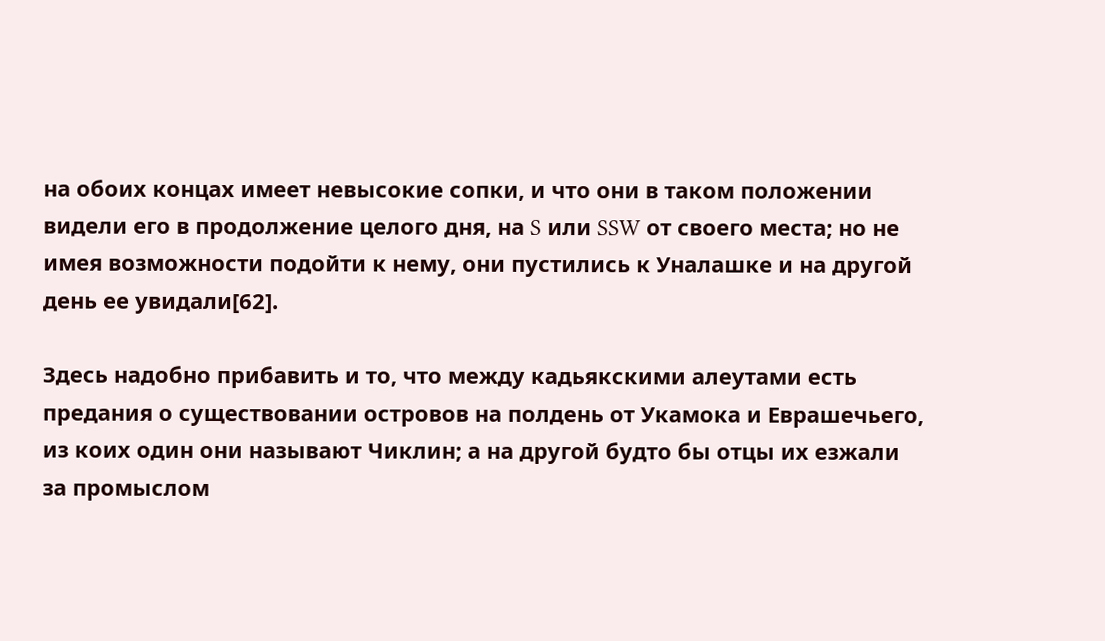на обоих концах имеет невысокие сопки, и что они в таком положении видели его в продолжение целого дня, на S или SSW от своего места; но не имея возможности подойти к нему, они пустились к Уналашке и на другой день ее увидали[62].

Здесь надобно прибавить и то, что между кадьякскими алеутами есть предания о существовании островов на полдень от Укамока и Еврашечьего, из коих один они называют Чиклин; а на другой будто бы отцы их езжали за промыслом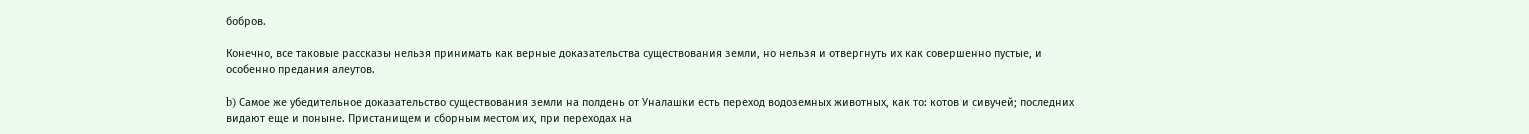бобров.

Конечно, все таковые рассказы нельзя принимать как верные доказательства существования земли, но нельзя и отвергнуть их как совершенно пустые, и особенно предания алеутов.

b) Самое же убедительное доказательство существования земли на полдень от Уналашки есть переход водоземных животных, как то: котов и сивучей; последних видают еще и поныне. Пристанищем и сборным местом их, при переходах на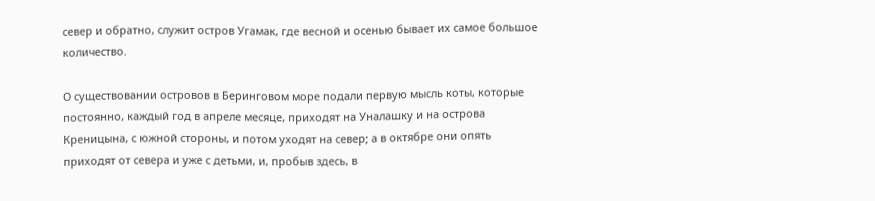север и обратно, служит остров Угамак, где весной и осенью бывает их самое большое количество.

О существовании островов в Беринговом море подали первую мысль коты, которые постоянно, каждый год в апреле месяце, приходят на Уналашку и на острова Креницына, с южной стороны, и потом уходят на север; а в октябре они опять приходят от севера и уже с детьми, и, пробыв здесь, в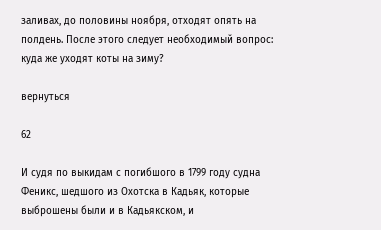заливах, до половины ноября, отходят опять на полдень. После этого следует необходимый вопрос: куда же уходят коты на зиму?

вернуться

62

И судя по выкидам с погибшого в 1799 году судна Феникс, шедшого из Охотска в Кадьяк, которые выброшены были и в Кадьякском, и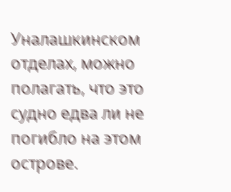Уналашкинском отделах, можно полагать, что это судно едва ли не погибло на этом острове.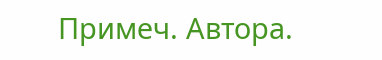Примеч. Автора.